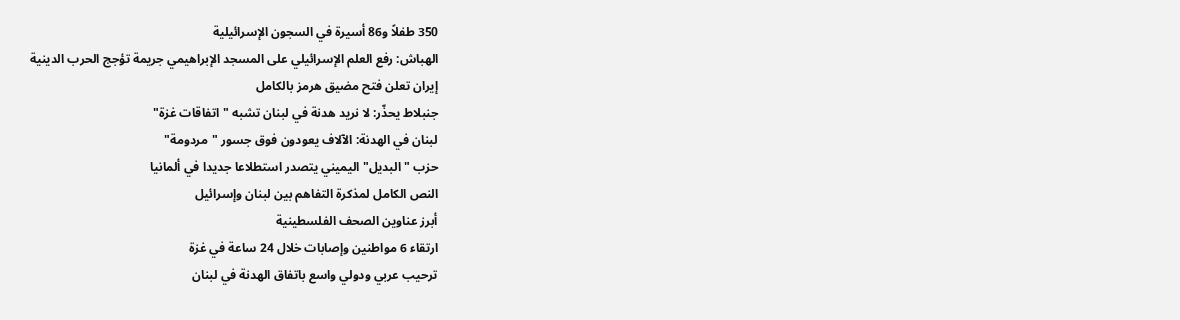350 طفلاً و86 أسيرة في السجون الإسرائيلية
الهباش: رفع العلم الإسرائيلي على المسجد الإبراهيمي جريمة تؤجج الحرب الدينية
إيران تعلن فتح مضيق هرمز بالكامل
جنبلاط يحذّر: لا نريد هدنة في لبنان تشبه "اتفاقات غزة"
لبنان في الهدنة: الآلاف يعودون فوق جسور "مردومة"
حزب "البديل" اليميني يتصدر استطلاعا جديدا في ألمانيا
النص الكامل لمذكرة التفاهم بين لبنان وإسرائيل
أبرز عناوين الصحف الفلسطينية
ارتقاء 6 مواطنين وإصابات خلال 24 ساعة في غزة
ترحيب عربي ودولي واسع باتفاق الهدنة في لبنان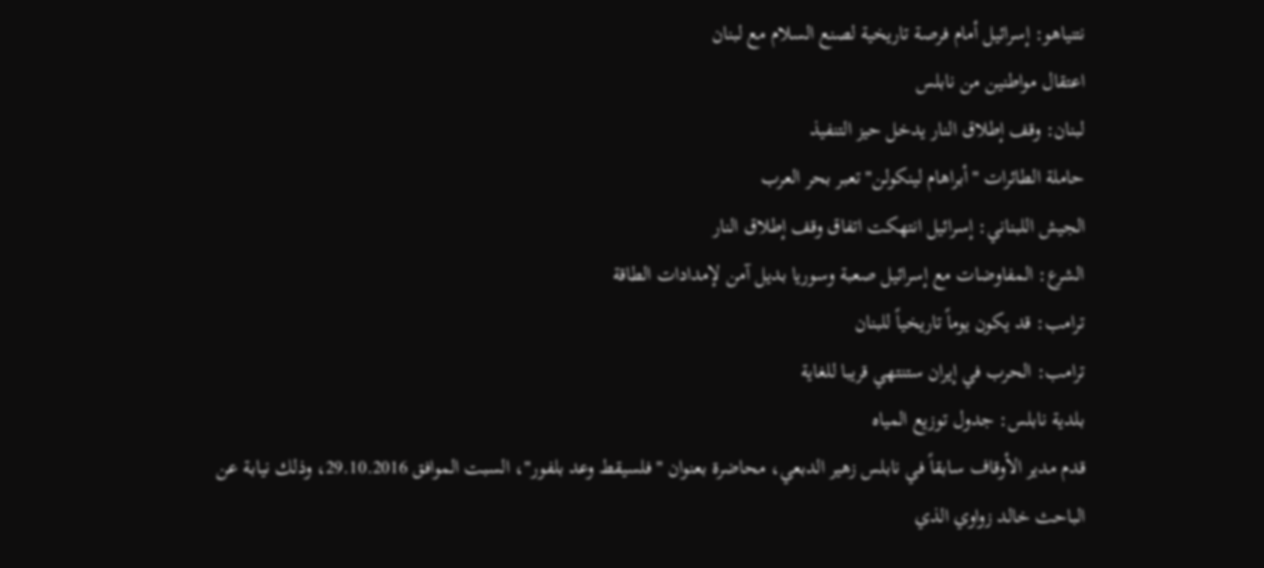نتنياهو: إسرائيل أمام فرصة تاريخية لصنع السلام مع لبنان
اعتقال مواطنين من نابلس
لبنان: وقف إطلاق النار يدخل حيز التنفيذ
حاملة الطائرات "أبراهام لينكولن" تعبر بحر العرب
الجيش اللبناني: إسرائيل انتهكت اتفاق وقف إطلاق النار
الشرع: المفاوضات مع إسرائيل صعبة وسوريا بديل آمن لإمدادات الطاقة
ترامب: قد يكون يوماً تاريخياً للبنان
ترامب: الحرب في إيران ستنتهي قريبا للغاية
بلدية نابلس: جدول توزيع المياه
قدم مدير الأوقاف سابقاً في نابلس زهير الدبعي، محاضرة بعنوان "فلسيقط وعد بلفور"، السبت الموافق 29.10.2016، وذلك نيابة عن الباحث خالد زواوي الذي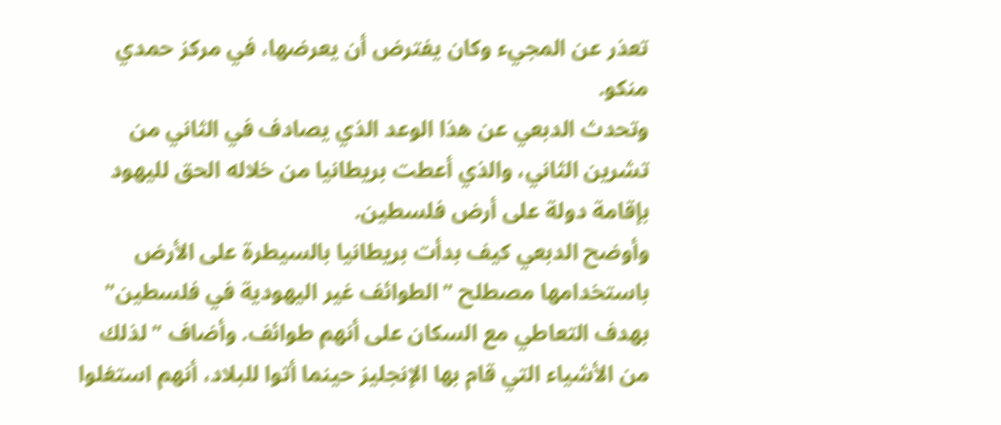تعذر عن المجيء وكان يفترض أن يعرضها، في مركز حمدي منكو.
وتحدث الدبعي عن هذا الوعد الذي يصادف في الثاني من تشرين الثاني، والذي أعطت بريطانيا من خلاله الحق لليهود بإقامة دولة على أرض فلسطين.
وأوضح الدبعي كيف بدأت بريطانيا بالسيطرة على الأرض باستخدامها مصطلح "الطوائف غير اليهودية في فلسطين" بهدف التعاطي مع السكان على أنهم طوائف. وأضاف "لذلك من الأشياء التي قام بها الإنجليز حينما أتوا للبلاد، أنهم استغلوا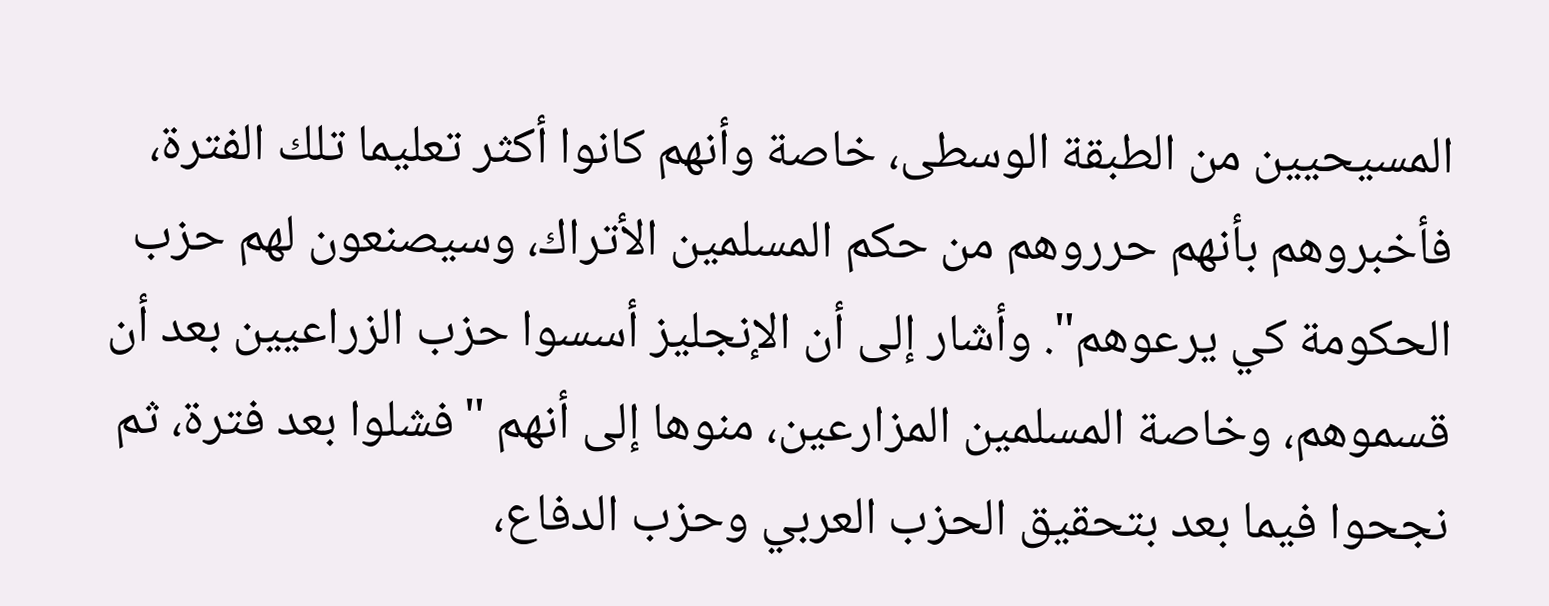المسيحيين من الطبقة الوسطى، خاصة وأنهم كانوا أكثر تعليما تلك الفترة، فأخبروهم بأنهم حرروهم من حكم المسلمين الأتراك، وسيصنعون لهم حزب الحكومة كي يرعوهم". وأشار إلى أن الإنجليز أسسوا حزب الزراعيين بعد أن قسموهم، وخاصة المسلمين المزارعين، منوها إلى أنهم "فشلوا بعد فترة، ثم نجحوا فيما بعد بتحقيق الحزب العربي وحزب الدفاع،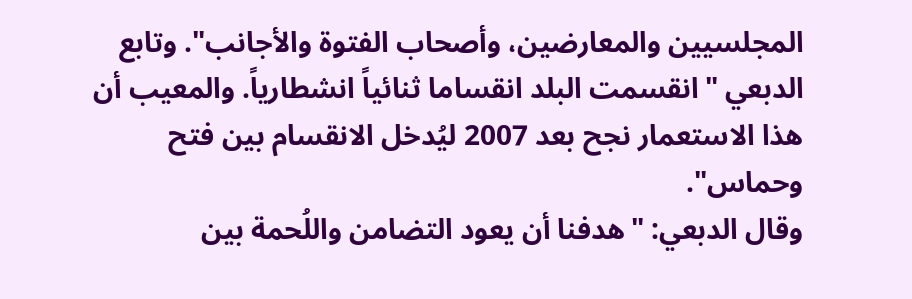المجلسيين والمعارضين، وأصحاب الفتوة والأجانب". وتابع الدبعي "انقسمت البلد انقساما ثنائياً انشطارياً. والمعيب أن هذا الاستعمار نجح بعد 2007 ليُدخل الانقسام بين فتح وحماس".
وقال الدبعي: "هدفنا أن يعود التضامن واللُحمة بين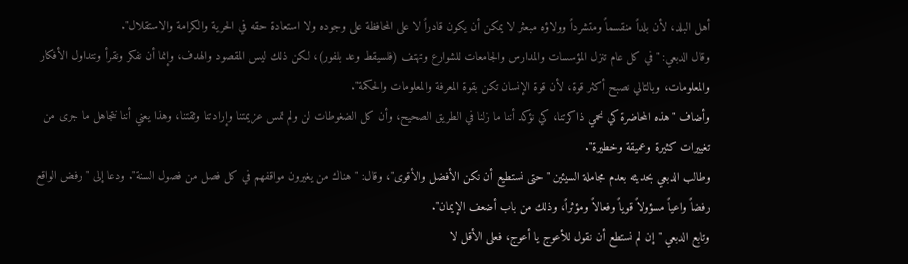أهل البلد، لأن بلداً منقسماً ومتشرداً وولاؤه مبعثر لا يمكن أن يكون قادراً لا على المحافظة على وجوده ولا استعادة حقه في الحرية والكرامة والاستقلال".
وقال الدبعي: "في كل عام تنزل المؤسسات والمدارس والجامعات للشوارع وتهتف (فلسيقط وعد بلفور)، لكن ذلك ليس المقصود والهدف، وإنما أن نفكر ونقرأ ونتداول الأفكار والمعلومات، وبالتالي نصبح أكثر قوة، لأن قوة الإنسان تكن بقوة المعرفة والمعلومات والحكمة".
وأضاف "هذه المحاضرة كي نحمي ذاكرتنا، كي نؤكد أننا ما زلنا في الطريق الصحيح، وأن كل الضغوطات لن ولم تمس عزيمتنا وإرادتنا وثقتنا، وهذا يعني أننا نتجاهل ما جرى من تغييرات كثيرة وعميقة وخطيرة".
وطالب الدبعي بحديثه بعدم مجاملة السيئين "حتى نستطيع أن نكن الأفضل والأقوى"، وقال: "هناك من يغيرون مواقفهم في كل فصل من فصول السنة". ودعا إلى "رفض الواقع رفضاً واعياً مسؤولاً قوياً وفعالاً ومؤثراً، وذلك من باب أضعف الإيمان".
وتابع الدبعي "إن لم نستطع أن نقول للأعوج يا أعوج، فعلى الأقل لا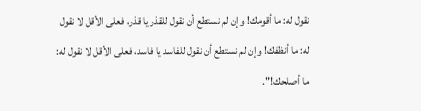نقول له: ما أقومك! وإن لم نستطع أن نقول للقذر يا قذر، فعلى الأقل لا نقول له: ما أنظفك! وإن لم نستطع أن نقول للفاسد يا فاسد، فعلى الأقل لا نقول له: ما أصلحك!".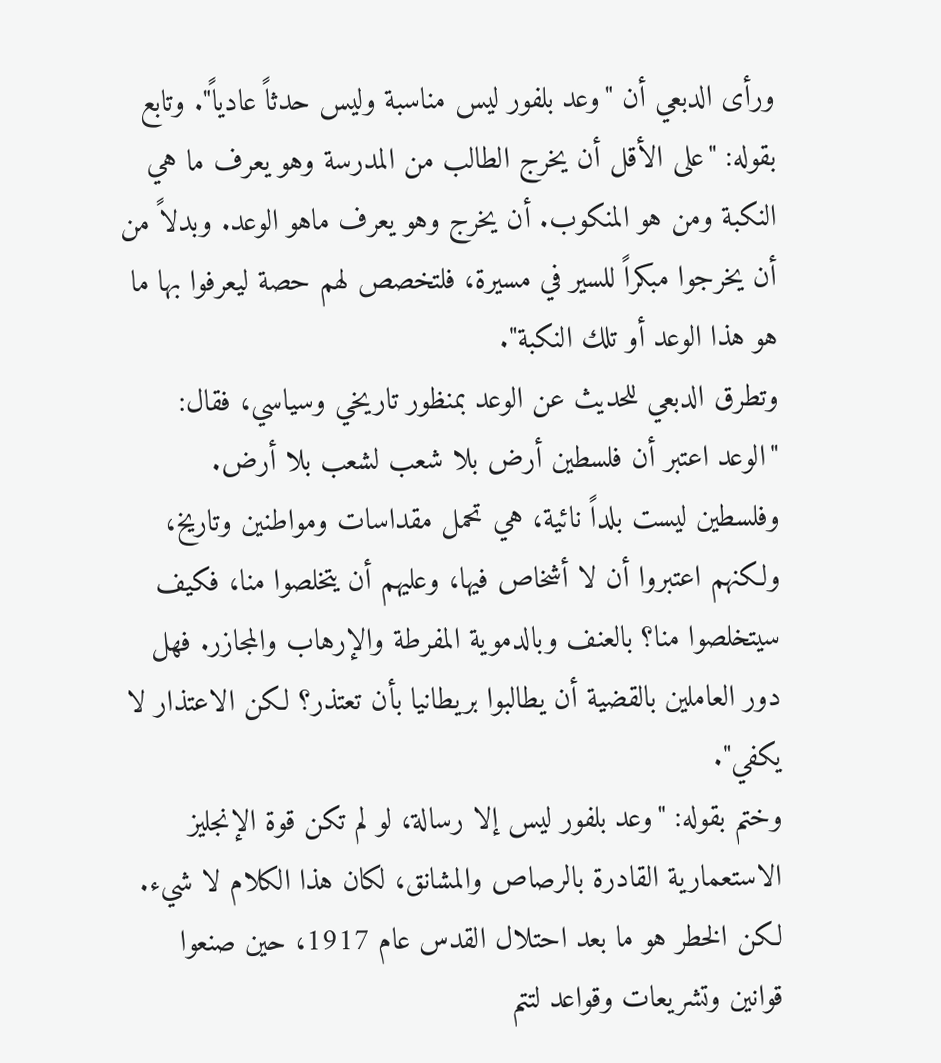ورأى الدبعي أن "وعد بلفور ليس مناسبة وليس حدثاً عادياً". وتابع بقوله: "على الأقل أن يخرج الطالب من المدرسة وهو يعرف ما هي النكبة ومن هو المنكوب. أن يخرج وهو يعرف ماهو الوعد. وبدلاً من أن يخرجوا مبكراً للسير في مسيرة، فلتخصص لهم حصة ليعرفوا بها ما هو هذا الوعد أو تلك النكبة".
وتطرق الدبعي للحديث عن الوعد بمنظور تاريخي وسياسي، فقال: "الوعد اعتبر أن فلسطين أرض بلا شعب لشعب بلا أرض. وفلسطين ليست بلداً نائية، هي تحمل مقداسات ومواطنين وتاريخ، ولكنهم اعتبروا أن لا أشخاص فيها، وعليهم أن يتخلصوا منا، فكيف سيتخلصوا منا؟ بالعنف وبالدموية المفرطة والإرهاب والمجازر. فهل دور العاملين بالقضية أن يطالبوا بريطانيا بأن تعتذر؟ لكن الاعتذار لا يكفي".
وختم بقوله: "وعد بلفور ليس إلا رسالة، لو لم تكن قوة الإنجليز الاستعمارية القادرة بالرصاص والمشانق، لكان هذا الكلام لا شيء. لكن الخطر هو ما بعد احتلال القدس عام 1917، حين صنعوا قوانين وتشريعات وقواعد لتتم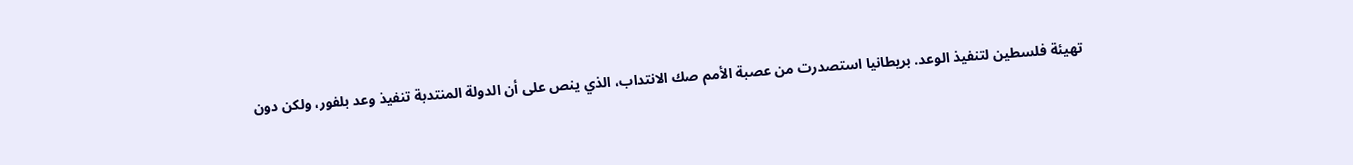تهيئة فلسطين لتنفيذ الوعد. بريطانيا استصدرت من عصبة الأمم صك الانتداب، الذي ينص على أن الدولة المنتدبة تنفيذ وعد بلفور، ولكن دون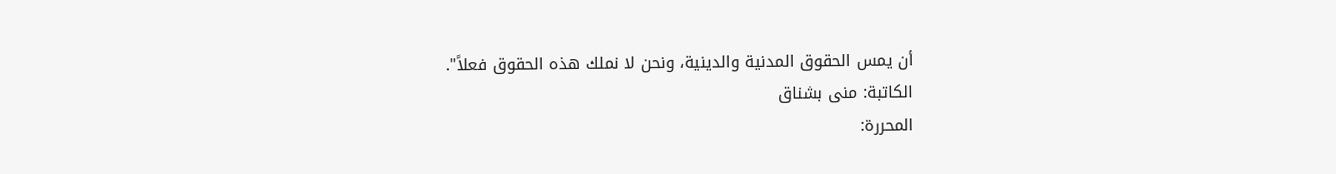أن يمس الحقوق المدنية والدينية، ونحن لا نملك هذه الحقوق فعلاً".
الكاتبة: منى بشناق
المحررة: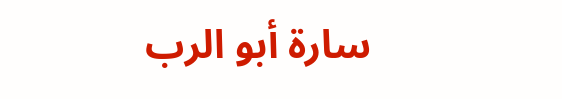سارة أبو الرب